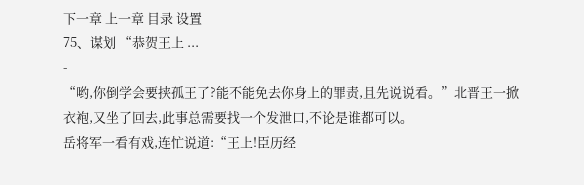下一章 上一章 目录 设置
75、谋划 “恭贺王上 ...
-
“哟,你倒学会要挟孤王了?能不能免去你身上的罪责,且先说说看。”北晋王一掀衣袍,又坐了回去,此事总需要找一个发泄口,不论是谁都可以。
岳将军一看有戏,连忙说道:“王上!臣历经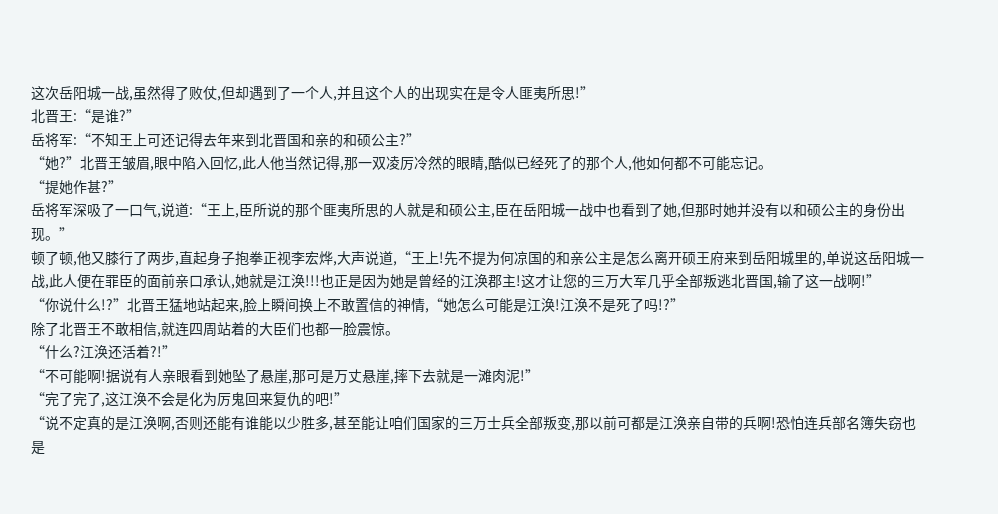这次岳阳城一战,虽然得了败仗,但却遇到了一个人,并且这个人的出现实在是令人匪夷所思!”
北晋王:“是谁?”
岳将军:“不知王上可还记得去年来到北晋国和亲的和硕公主?”
“她?”北晋王皱眉,眼中陷入回忆,此人他当然记得,那一双凌厉冷然的眼睛,酷似已经死了的那个人,他如何都不可能忘记。
“提她作甚?”
岳将军深吸了一口气,说道:“王上,臣所说的那个匪夷所思的人就是和硕公主,臣在岳阳城一战中也看到了她,但那时她并没有以和硕公主的身份出现。”
顿了顿,他又膝行了两步,直起身子抱拳正视李宏烨,大声说道,“王上!先不提为何凉国的和亲公主是怎么离开硕王府来到岳阳城里的,单说这岳阳城一战,此人便在罪臣的面前亲口承认,她就是江涣!!!也正是因为她是曾经的江涣郡主!这才让您的三万大军几乎全部叛逃北晋国,输了这一战啊!”
“你说什么!?”北晋王猛地站起来,脸上瞬间换上不敢置信的神情,“她怎么可能是江涣!江涣不是死了吗!?”
除了北晋王不敢相信,就连四周站着的大臣们也都一脸震惊。
“什么?江涣还活着?!”
“不可能啊!据说有人亲眼看到她坠了悬崖,那可是万丈悬崖,摔下去就是一滩肉泥!”
“完了完了,这江涣不会是化为厉鬼回来复仇的吧!”
“说不定真的是江涣啊,否则还能有谁能以少胜多,甚至能让咱们国家的三万士兵全部叛变,那以前可都是江涣亲自带的兵啊!恐怕连兵部名簿失窃也是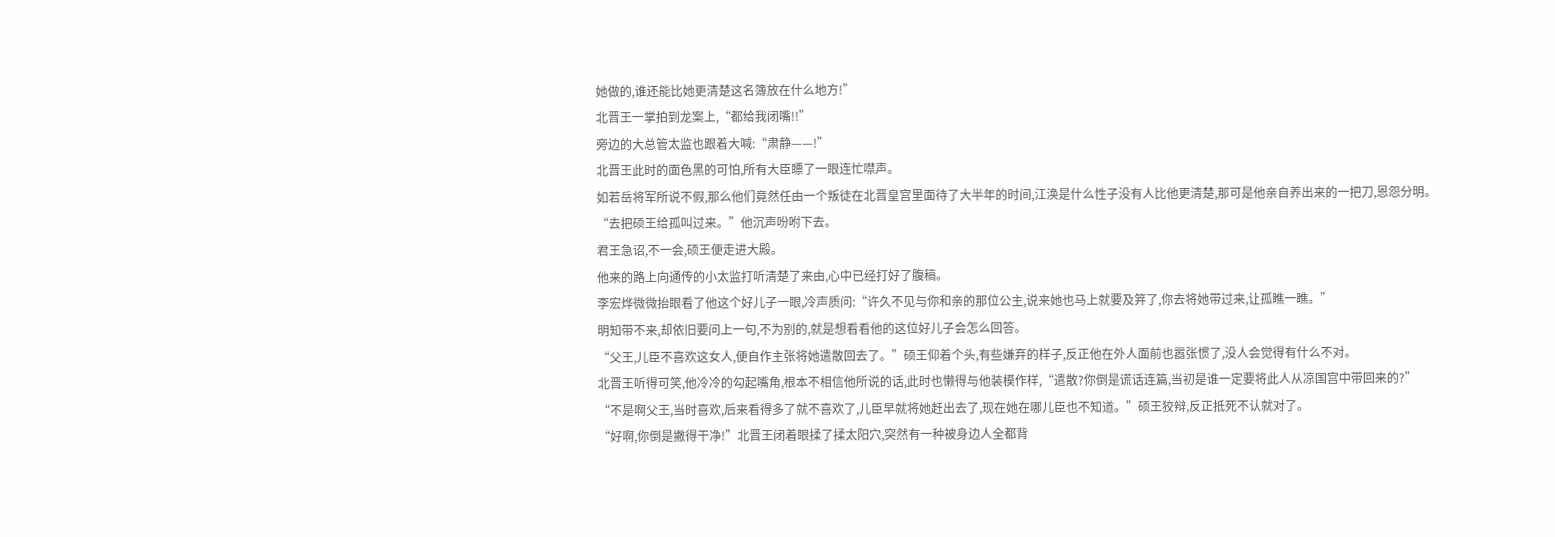她做的,谁还能比她更清楚这名簿放在什么地方!”
北晋王一掌拍到龙案上,“都给我闭嘴!!”
旁边的大总管太监也跟着大喊:“肃静——!”
北晋王此时的面色黑的可怕,所有大臣瞟了一眼连忙噤声。
如若岳将军所说不假,那么他们竟然任由一个叛徒在北晋皇宫里面待了大半年的时间,江涣是什么性子没有人比他更清楚,那可是他亲自养出来的一把刀,恩怨分明。
“去把硕王给孤叫过来。”他沉声吩咐下去。
君王急诏,不一会,硕王便走进大殿。
他来的路上向通传的小太监打听清楚了来由,心中已经打好了腹稿。
李宏烨微微抬眼看了他这个好儿子一眼,冷声质问:“许久不见与你和亲的那位公主,说来她也马上就要及笄了,你去将她带过来,让孤瞧一瞧。”
明知带不来,却依旧要问上一句,不为别的,就是想看看他的这位好儿子会怎么回答。
“父王,儿臣不喜欢这女人,便自作主张将她遣散回去了。”硕王仰着个头,有些嫌弃的样子,反正他在外人面前也嚣张惯了,没人会觉得有什么不对。
北晋王听得可笑,他冷冷的勾起嘴角,根本不相信他所说的话,此时也懒得与他装模作样,“遣散?你倒是谎话连篇,当初是谁一定要将此人从凉国宫中带回来的?”
“不是啊父王,当时喜欢,后来看得多了就不喜欢了,儿臣早就将她赶出去了,现在她在哪儿臣也不知道。”硕王狡辩,反正抵死不认就对了。
“好啊,你倒是撇得干净!”北晋王闭着眼揉了揉太阳穴,突然有一种被身边人全都背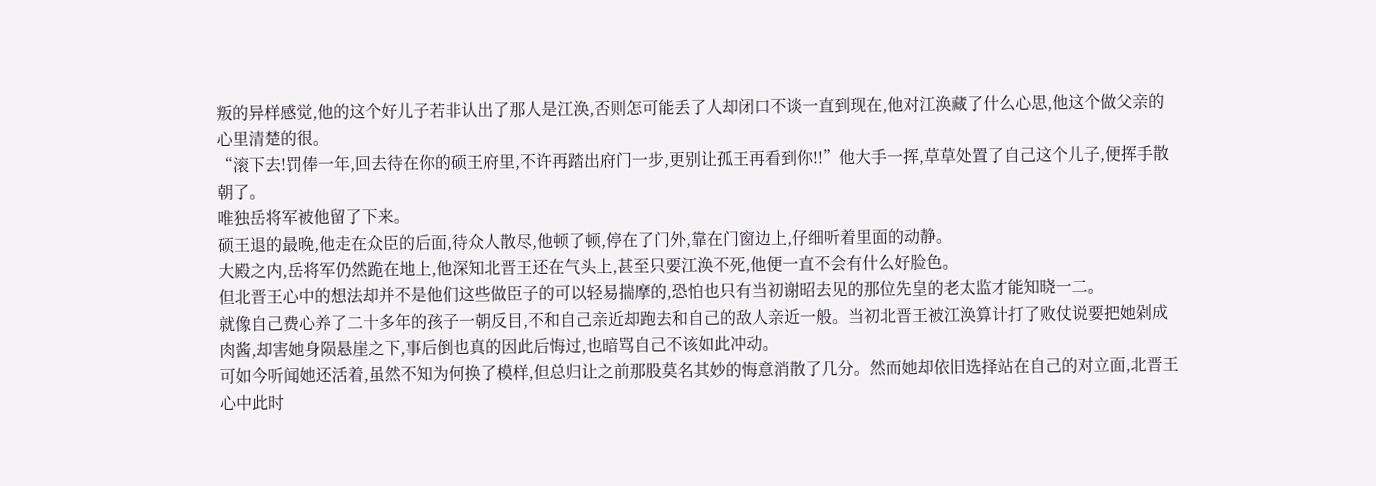叛的异样感觉,他的这个好儿子若非认出了那人是江涣,否则怎可能丢了人却闭口不谈一直到现在,他对江涣藏了什么心思,他这个做父亲的心里清楚的很。
“滚下去!罚俸一年,回去待在你的硕王府里,不许再踏出府门一步,更别让孤王再看到你!!”他大手一挥,草草处置了自己这个儿子,便挥手散朝了。
唯独岳将军被他留了下来。
硕王退的最晚,他走在众臣的后面,待众人散尽,他顿了顿,停在了门外,靠在门窗边上,仔细听着里面的动静。
大殿之内,岳将军仍然跪在地上,他深知北晋王还在气头上,甚至只要江涣不死,他便一直不会有什么好脸色。
但北晋王心中的想法却并不是他们这些做臣子的可以轻易揣摩的,恐怕也只有当初谢昭去见的那位先皇的老太监才能知晓一二。
就像自己费心养了二十多年的孩子一朝反目,不和自己亲近却跑去和自己的敌人亲近一般。当初北晋王被江涣算计打了败仗说要把她剁成肉酱,却害她身陨悬崖之下,事后倒也真的因此后悔过,也暗骂自己不该如此冲动。
可如今听闻她还活着,虽然不知为何换了模样,但总归让之前那股莫名其妙的悔意消散了几分。然而她却依旧选择站在自己的对立面,北晋王心中此时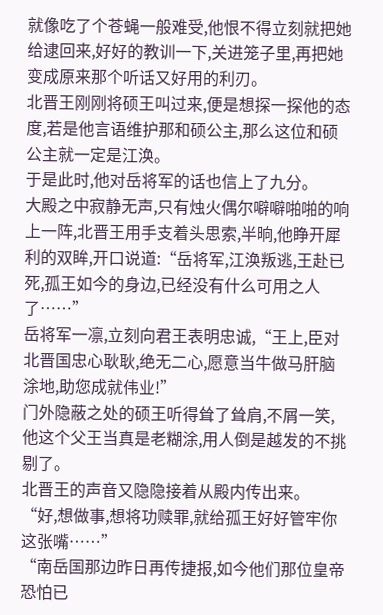就像吃了个苍蝇一般难受,他恨不得立刻就把她给逮回来,好好的教训一下,关进笼子里,再把她变成原来那个听话又好用的利刃。
北晋王刚刚将硕王叫过来,便是想探一探他的态度,若是他言语维护那和硕公主,那么这位和硕公主就一定是江涣。
于是此时,他对岳将军的话也信上了九分。
大殿之中寂静无声,只有烛火偶尔噼噼啪啪的响上一阵,北晋王用手支着头思索,半晌,他睁开犀利的双眸,开口说道:“岳将军,江涣叛逃,王赴已死,孤王如今的身边,已经没有什么可用之人了……”
岳将军一凛,立刻向君王表明忠诚,“王上,臣对北晋国忠心耿耿,绝无二心,愿意当牛做马肝脑涂地,助您成就伟业!”
门外隐蔽之处的硕王听得耸了耸肩,不屑一笑,他这个父王当真是老糊涂,用人倒是越发的不挑剔了。
北晋王的声音又隐隐接着从殿内传出来。
“好,想做事,想将功赎罪,就给孤王好好管牢你这张嘴……”
“南岳国那边昨日再传捷报,如今他们那位皇帝恐怕已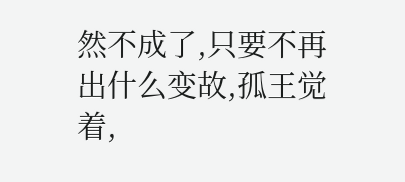然不成了,只要不再出什么变故,孤王觉着,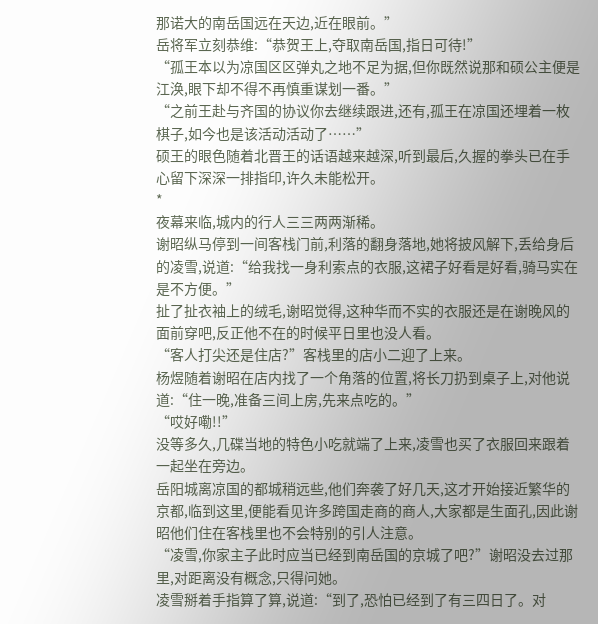那诺大的南岳国远在天边,近在眼前。”
岳将军立刻恭维:“恭贺王上,夺取南岳国,指日可待!”
“孤王本以为凉国区区弹丸之地不足为据,但你既然说那和硕公主便是江涣,眼下却不得不再慎重谋划一番。”
“之前王赴与齐国的协议你去继续跟进,还有,孤王在凉国还埋着一枚棋子,如今也是该活动活动了……”
硕王的眼色随着北晋王的话语越来越深,听到最后,久握的拳头已在手心留下深深一排指印,许久未能松开。
*
夜幕来临,城内的行人三三两两渐稀。
谢昭纵马停到一间客栈门前,利落的翻身落地,她将披风解下,丢给身后的凌雪,说道:“给我找一身利索点的衣服,这裙子好看是好看,骑马实在是不方便。”
扯了扯衣袖上的绒毛,谢昭觉得,这种华而不实的衣服还是在谢晚风的面前穿吧,反正他不在的时候平日里也没人看。
“客人打尖还是住店?”客栈里的店小二迎了上来。
杨煜随着谢昭在店内找了一个角落的位置,将长刀扔到桌子上,对他说道:“住一晚,准备三间上房,先来点吃的。”
“哎好嘞!!”
没等多久,几碟当地的特色小吃就端了上来,凌雪也买了衣服回来跟着一起坐在旁边。
岳阳城离凉国的都城稍远些,他们奔袭了好几天,这才开始接近繁华的京都,临到这里,便能看见许多跨国走商的商人,大家都是生面孔,因此谢昭他们住在客栈里也不会特别的引人注意。
“凌雪,你家主子此时应当已经到南岳国的京城了吧?”谢昭没去过那里,对距离没有概念,只得问她。
凌雪掰着手指算了算,说道:“到了,恐怕已经到了有三四日了。对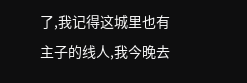了,我记得这城里也有主子的线人,我今晚去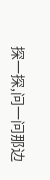探一探,问一问那边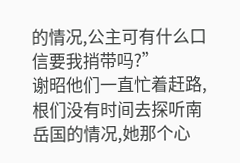的情况,公主可有什么口信要我捎带吗?”
谢昭他们一直忙着赶路,根们没有时间去探听南岳国的情况,她那个心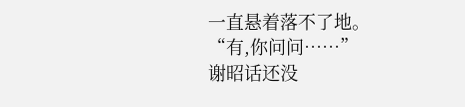一直悬着落不了地。
“有,你问问……”
谢昭话还没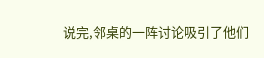说完,邻桌的一阵讨论吸引了他们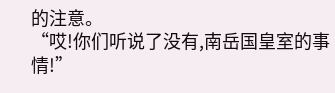的注意。
“哎!你们听说了没有,南岳国皇室的事情!”